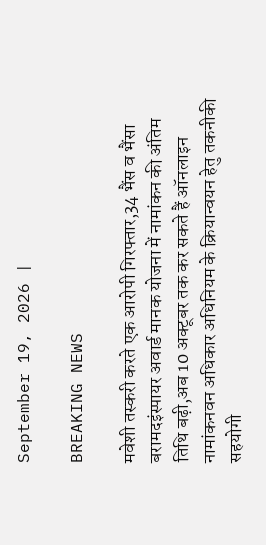September 19, 2026 |

BREAKING NEWS

मवेशी तस्करी करते एक आरोपी गिरफ्तार,34 भैंस व भैंसा बरामदइंस्पायर अवार्ड मानक योजना में नामांकन की अंतिम तिथि बढ़ी,अब 10 अक्टूबर तक कर सकते हैं ऑनलाइन नामांकनवन अधिकार अधिनियम के क्रियान्वयन हेतु तकनीकी सहयोगी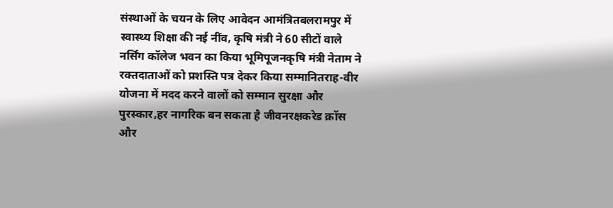संस्थाओं के चयन के लिए आवेदन आमंत्रितबलरामपुर में स्वास्थ्य शिक्षा की नई नींव, कृषि मंत्री ने 60 सीटों वाले नर्सिंग कॉलेज भवन का किया भूमिपूजनकृषि मंत्री नेताम ने रक्तदाताओं को प्रशस्ति पत्र देकर किया सम्मानितराह-वीर योजना में मदद करने वालों को सम्मान सुरक्षा और पुरस्कार,हर नागरिक बन सकता है जीवनरक्षकरेड क्रॉस और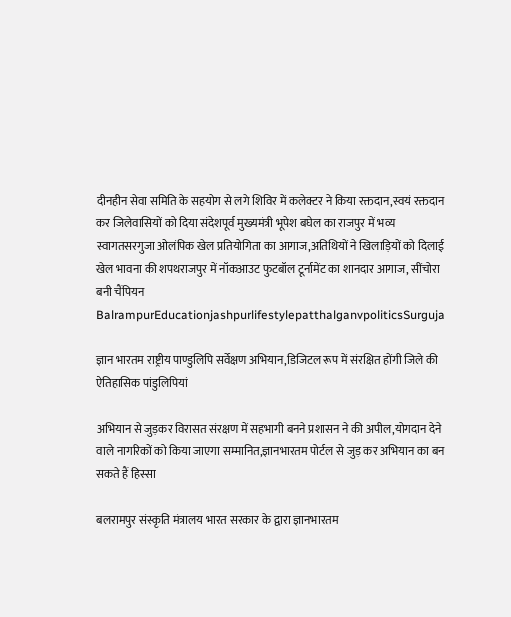दीनहीन सेवा समिति के सहयोग से लगे शिविर में कलेक्टर ने किया रक्तदान,स्वयं रक्तदान कर जिलेवासियों को दिया संदेशपूर्व मुख्यमंत्री भूपेश बघेल का राजपुर में भव्य स्वागतसरगुजा ओलंपिक खेल प्रतियोगिता का आगाज,अतिथियों ने खिलाड़ियों को दिलाई खेल भावना की शपथराजपुर में नॉकआउट फुटबॉल टूर्नामेंट का शानदार आगाज, सींचोरा बनी चैंपियन
BalrampurEducationjashpurlifestylepatthalganvpoliticsSurguja

ज्ञान भारतम राष्ट्रीय पाण्डुलिपि सर्वेक्षण अभियान,डिजिटल रूप में संरक्षित होंगी जिले की ऐतिहासिक पांडुलिपियां

अभियान से जुड़कर विरासत संरक्षण में सहभागी बनने प्रशासन ने की अपील,योगदान देने वाले नागरिकों को किया जाएगा सम्मानित,ज्ञानभारतम पोर्टल से जुड़ कर अभियान का बन सकते हैं हिस्सा

बलरामपुर संस्कृति मंत्रालय भारत सरकार के द्वारा ज्ञानभारतम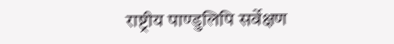राष्ट्रीय पाण्डुलिपि सर्वेक्षण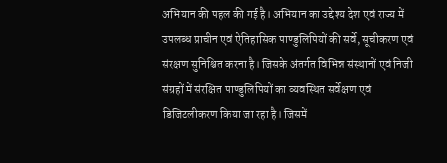अभियान की पहल की गई है। अभियान का उद्देश्य देश एवं राज्य में उपलब्ध प्राचीन एवं ऐतिहासिक पाण्डुलिपियों की सर्वे, सूचीकरण एवं संरक्षण सुनिश्चित करना है। जिसके अंतर्गत विभिन्न संस्थानों एवं निजी संग्रहों में संरक्षित पाण्डुलिपियों का व्यवस्थित सर्वेक्षण एवं डिजिटलीकरण किया जा रहा है। जिसमें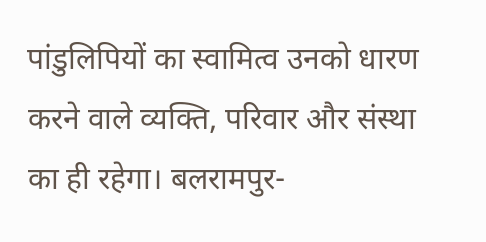पांडुलिपियों का स्वामित्व उनको धारण करने वाले व्यक्ति, परिवार और संस्था का ही रहेगा। बलरामपुर-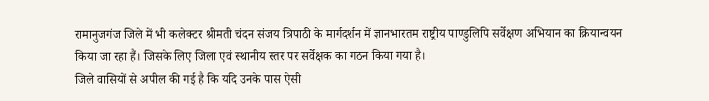रामानुजगंज जिले में भी कलेक्टर श्रीमती चंदन संजय त्रिपाठी के मार्गदर्शन में ज्ञानभारतम राष्ट्रीय पाण्डुलिपि सर्वेक्षण अभियान का क्रियान्वयन किया जा रहा हैं। जिसके लिए जिला एवं स्थानीय स्तर पर सर्वेक्षक का गठन किया गया है।
जिले वासियों से अपील की गई है कि यदि उनके पास ऐसी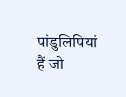पांडुलिपियां हैं जो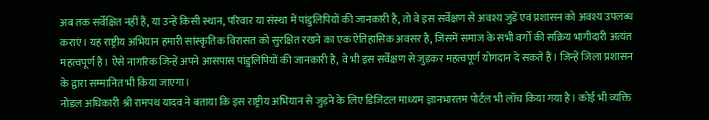अब तक सर्वेक्षित नहीं हैं, या उन्हें किसी स्थान, परिवार या संस्था में पांडुलिपियों की जानकारी है, तो वे इस सर्वेक्षण से अवश्य जुडें एवं प्रशासन को अवश्य उपलब्ध कराएं। यह राष्ट्रीय अभियान हमारी सांस्कृतिक विरासत को सुरक्षित रखने का एक ऐतिहासिक अवसर है, जिसमें समाज के सभी वर्गों की सक्रिय भागीदारी अत्यंत महत्वपूर्ण है। ऐसे नागरिक जिन्हें अपने आसपास पांडुलिपियों की जानकारी है, वे भी इस सर्वेक्षण से जुड़कर महत्वपूर्ण योगदान दे सकते हैं। जिन्हें जिला प्रशासन के द्वारा सम्मानित भी किया जाएगा।
नोडल अधिकारी श्री रामपथ यादव ने बताया कि इस राष्ट्रीय अभियान से जुड़ने के लिए डिजिटल माध्यम ज्ञानभारतम पोर्टल भी लॉच किया गया है। कोई भी व्यक्ति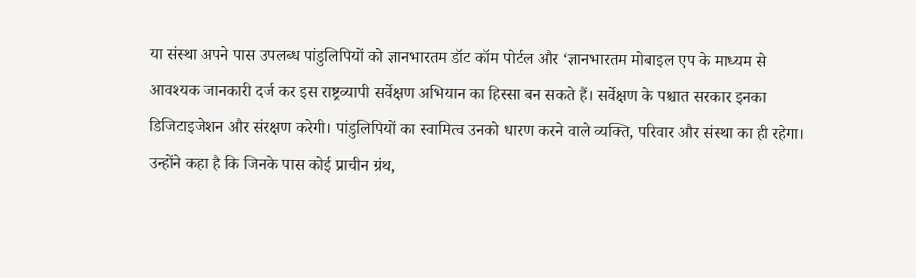या संस्था अपने पास उपलब्ध पांडुलिपियों को ज्ञानभारतम डॉट कॉम पोर्टल और ‘ज्ञानभारतम मोबाइल एप के माध्यम से आवश्यक जानकारी दर्ज कर इस राष्ट्रव्यापी सर्वेक्षण अभियान का हिस्सा बन सकते हैं। सर्वेक्षण के पश्चात सरकार इनका डिजिटाइजेशन और संरक्षण करेगी। पांडुलिपियों का स्वामित्व उनको धारण करने वाले व्यक्ति, परिवार और संस्था का ही रहेगा।
उन्होंने कहा है कि जिनके पास कोई प्राचीन ग्रंथ,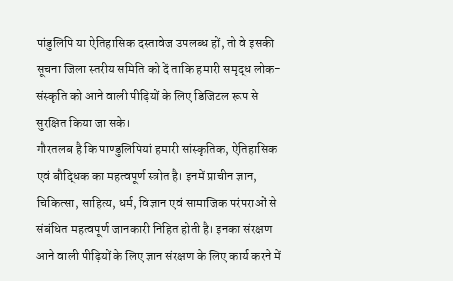पांडुलिपि या ऐतिहासिक दस्तावेज उपलब्ध हों, तो वे इसकी सूचना जिला स्तरीय समिति को दें ताकि हमारी समृद्ध लोक-संस्कृति को आने वाली पीढ़ियों के लिए डिजिटल रूप से सुरक्षित किया जा सके।
गौरतलब है कि पाण्डुलिपियां हमारी सांस्कृतिक, ऐतिहासिक एवं बौद्धिक का महत्वपूर्ण स्त्रोत है। इनमें प्राचीन ज्ञान, चिकित्सा, साहित्य, धर्म, विज्ञान एवं सामाजिक परंपराओं से संबंधित महत्वपूर्ण जानकारी निहित होती है। इनका संरक्षण आने वाली पीढ़ियों के लिए ज्ञान संरक्षण के लिए कार्य करने में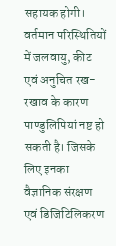सहायक होगी। वर्तमान परिस्थितियों में जलवायु, कीट एवं अनुचित रख-रखाव के कारण पाण्डुलिपियां नष्ट हो सकती है। जिसके लिए इनका वैज्ञानिक संरक्षण एवं डिजिटिलिकरण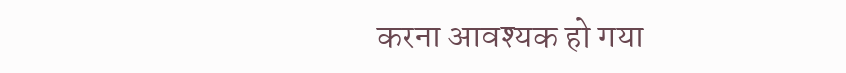करना आवश्यक हो गया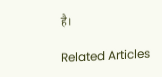है।

Related Articles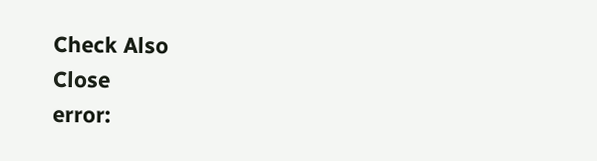Check Also
Close
error: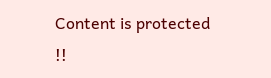Content is protected !!